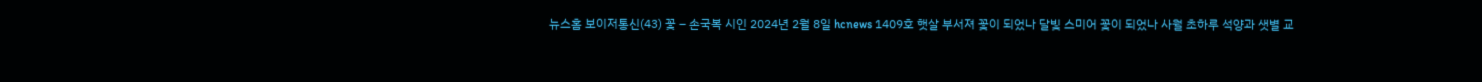뉴스홈 보이저통신(43) 꽃 – 손국복 시인 2024년 2월 8일 hcnews 1409호 햇살 부서져 꽃이 되었나 달빛 스미어 꽃이 되었나 사월 초하루 석양과 샛별 교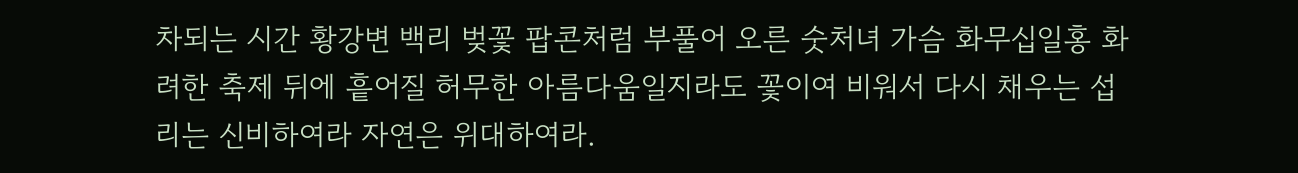차되는 시간 황강변 백리 벚꽃 팝콘처럼 부풀어 오른 숫처녀 가슴 화무십일홍 화려한 축제 뒤에 흩어질 허무한 아름다움일지라도 꽃이여 비워서 다시 채우는 섭리는 신비하여라 자연은 위대하여라.